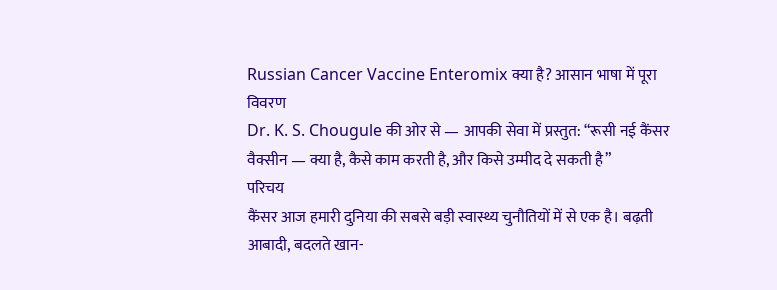Russian Cancer Vaccine Enteromix क्या है? आसान भाषा में पूरा विवरण
Dr. K. S. Chougule की ओर से — आपकी सेवा में प्रस्तुत: “रूसी नई कैंसर वैक्सीन — क्या है, कैसे काम करती है, और किसे उम्मीद दे सकती है”
परिचय
कैंसर आज हमारी दुनिया की सबसे बड़ी स्वास्थ्य चुनौतियों में से एक है। बढ़ती आबादी, बदलते खान-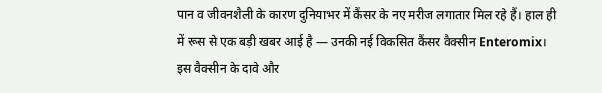पान व जीवनशैली के कारण दुनियाभर में कैंसर के नए मरीज लगातार मिल रहे हैं। हाल ही में रूस से एक बड़ी खबर आई है — उनकी नई विकसित कैंसर वैक्सीन Enteromix। इस वैक्सीन के दावे और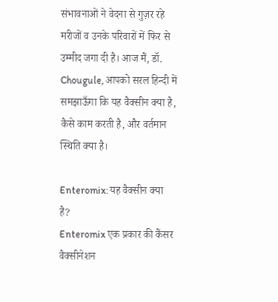संभावनाओं ने वेदना से गुज़र रहे मरीजों व उनके परिवारों में फिर से उम्मीद जगा दी है। आज मैं, डॉ. Chougule, आपको सरल हिन्दी में समझाऊँगा कि यह वैक्सीन क्या है, कैसे काम करती है, और वर्तमान स्थिति क्या है।

Enteromix: यह वैक्सीन क्या है?
Enteromix एक प्रकार की कैंसर वैक्सीनेशन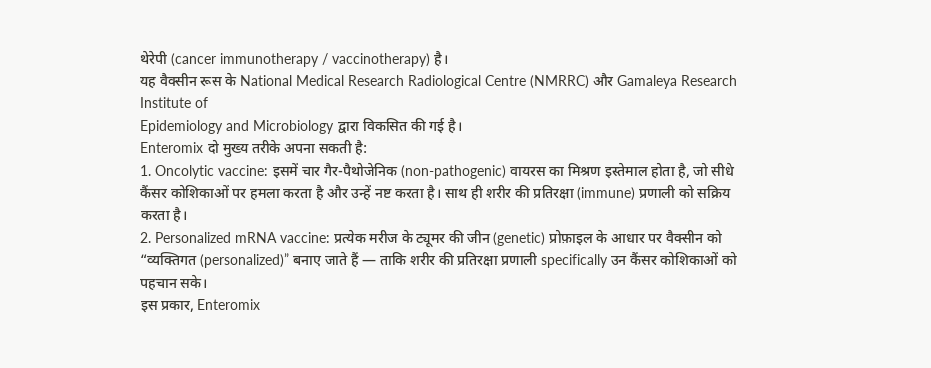थेरेपी (cancer immunotherapy / vaccinotherapy) है।
यह वैक्सीन रूस के National Medical Research Radiological Centre (NMRRC) और Gamaleya Research Institute of
Epidemiology and Microbiology द्वारा विकसित की गई है।
Enteromix दो मुख्य तरीके अपना सकती है:
1. Oncolytic vaccine: इसमें चार गैर-पैथोजेनिक (non-pathogenic) वायरस का मिश्रण इस्तेमाल होता है, जो सीधे कैंसर कोशिकाओं पर हमला करता है और उन्हें नष्ट करता है। साथ ही शरीर की प्रतिरक्षा (immune) प्रणाली को सक्रिय करता है।
2. Personalized mRNA vaccine: प्रत्येक मरीज के ट्यूमर की जीन (genetic) प्रोफ़ाइल के आधार पर वैक्सीन को “व्यक्तिगत (personalized)” बनाए जाते हैं — ताकि शरीर की प्रतिरक्षा प्रणाली specifically उन कैंसर कोशिकाओं को पहचान सके।
इस प्रकार, Enteromix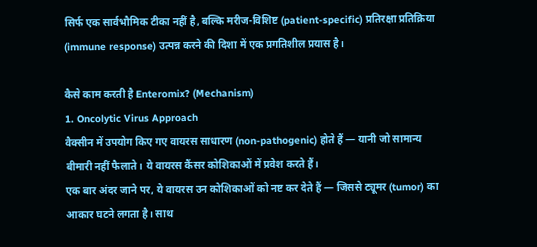सिर्फ एक सार्वभौमिक टीका नहीं है, बल्कि मरीज-विशिष्ट (patient-specific) प्रतिरक्षा प्रतिक्रिया (immune response) उत्पन्न करने की दिशा में एक प्रगतिशील प्रयास है।

कैसे काम करती है Enteromix? (Mechanism)
1. Oncolytic Virus Approach
वैक्सीन में उपयोग किए गए वायरस साधारण (non-pathogenic) होते हैं — यानी जो सामान्य बीमारी नहीं फैलाते। ये वायरस कैंसर कोशिकाओं में प्रवेश करते हैं।
एक बार अंदर जाने पर, ये वायरस उन कोशिकाओं को नष्ट कर देते हैं — जिससे ट्यूमर (tumor) का आकार घटने लगता है। साथ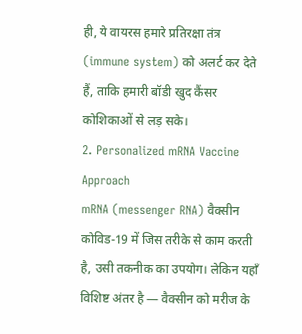ही, ये वायरस हमारे प्रतिरक्षा तंत्र (immune system) को अलर्ट कर देते हैं, ताकि हमारी बॉडी खुद कैंसर कोशिकाओं से लड़ सके।
2. Personalized mRNA Vaccine Approach
mRNA (messenger RNA) वैक्सीन कोविड-19 में जिस तरीके से काम करती है, उसी तकनीक का उपयोग। लेकिन यहाँ विशिष्ट अंतर है — वैक्सीन को मरीज के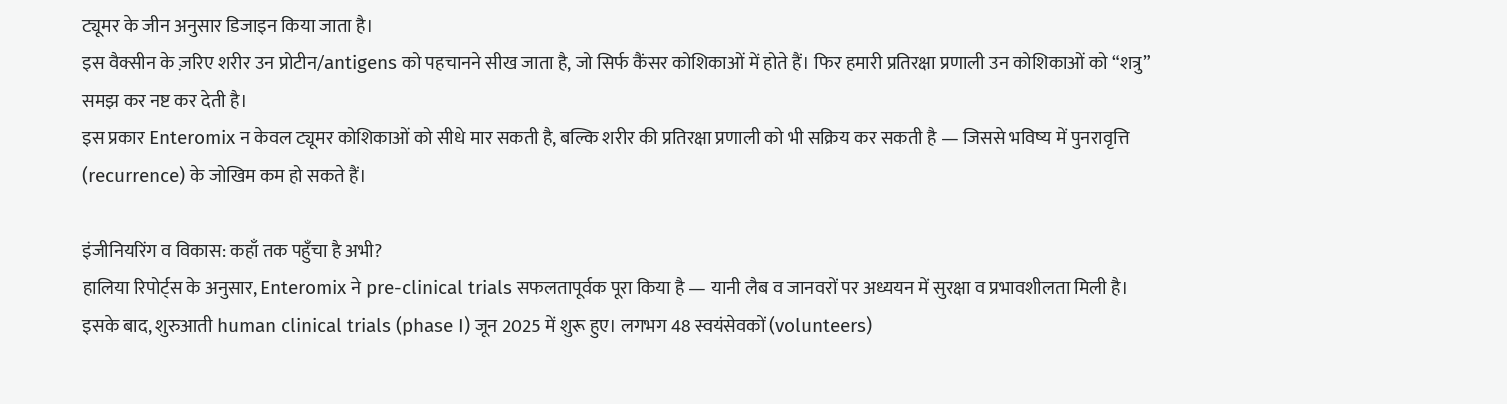ट्यूमर के जीन अनुसार डिजाइन किया जाता है।
इस वैक्सीन के ज़रिए शरीर उन प्रोटीन/antigens को पहचानने सीख जाता है, जो सिर्फ कैंसर कोशिकाओं में होते हैं। फिर हमारी प्रतिरक्षा प्रणाली उन कोशिकाओं को “शत्रु” समझ कर नष्ट कर देती है।
इस प्रकार Enteromix न केवल ट्यूमर कोशिकाओं को सीधे मार सकती है, बल्कि शरीर की प्रतिरक्षा प्रणाली को भी सक्रिय कर सकती है — जिससे भविष्य में पुनरावृत्ति (recurrence) के जोखिम कम हो सकते हैं।

इंजीनियरिंग व विकास: कहाँ तक पहुँचा है अभी?
हालिया रिपोर्ट्स के अनुसार, Enteromix ने pre-clinical trials सफलतापूर्वक पूरा किया है — यानी लैब व जानवरों पर अध्ययन में सुरक्षा व प्रभावशीलता मिली है।
इसके बाद, शुरुआती human clinical trials (phase I) जून 2025 में शुरू हुए। लगभग 48 स्वयंसेवकों (volunteers)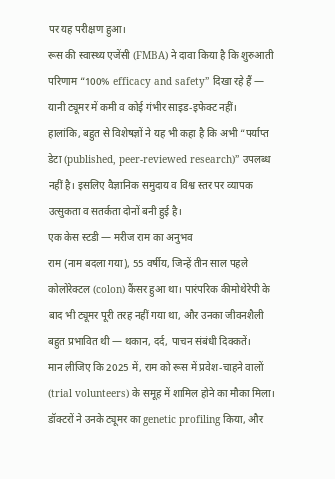पर यह परीक्षण हुआ।
रूस की स्वास्थ्य एजेंसी (FMBA) ने दावा किया है कि शुरुआती परिणाम “100% efficacy and safety” दिखा रहे हैं — यानी ट्यूमर में कमी व कोई गंभीर साइड-इफेक्ट नहीं।
हालांकि, बहुत से विशेषज्ञों ने यह भी कहा है कि अभी “पर्याप्त डेटा (published, peer-reviewed research)” उपलब्ध नहीं है। इसलिए वैज्ञानिक समुदाय व विश्व स्तर पर व्यापक उत्सुकता व सतर्कता दोनों बनी हुई है।
एक केस स्टडी — मरीज राम का अनुभव
राम (नाम बदला गया), 55 वर्षीय, जिन्हें तीन साल पहले कोलोरेक्टल (colon) कैंसर हुआ था। पारंपरिक कीमोथेरेपी के बाद भी ट्यूमर पूरी तरह नहीं गया था, और उनका जीवनशैली बहुत प्रभावित थी — थकान, दर्द, पाचन संबंधी दिक्कतें।
मान लीजिए कि 2025 में, राम को रूस में प्रवेश-चाहने वालों (trial volunteers) के समूह में शामिल होने का मौका मिला। डॉक्टरों ने उनके ट्यूमर का genetic profiling किया, और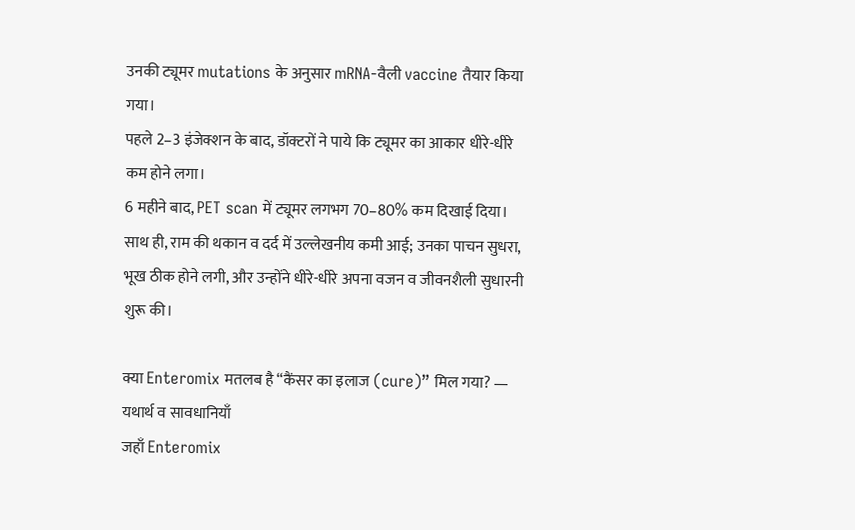उनकी ट्यूमर mutations के अनुसार mRNA-वैली vaccine तैयार किया गया।
पहले 2–3 इंजेक्शन के बाद, डॉक्टरों ने पाये कि ट्यूमर का आकार धीरे-धीरे कम होने लगा।
6 महीने बाद, PET scan में ट्यूमर लगभग 70–80% कम दिखाई दिया।
साथ ही, राम की थकान व दर्द में उल्लेखनीय कमी आई; उनका पाचन सुधरा, भूख ठीक होने लगी, और उन्होंने धीरे-धीरे अपना वजन व जीवनशैली सुधारनी शुरू की।

क्या Enteromix मतलब है “कैंसर का इलाज (cure)” मिल गया? — यथार्थ व सावधानियाँ
जहाँ Enteromix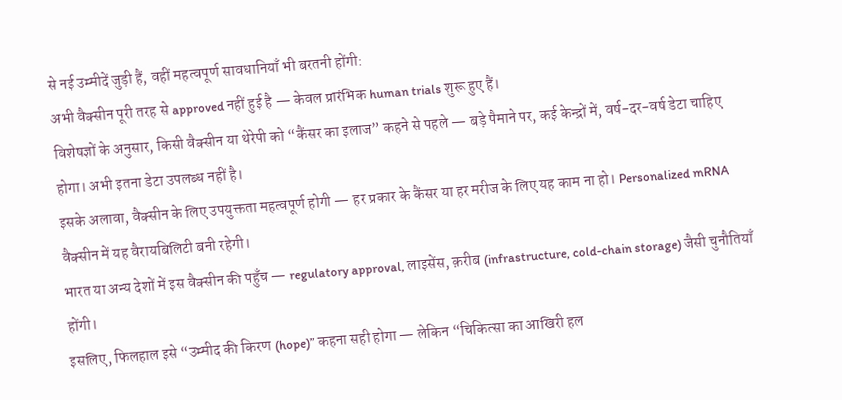से नई उम्मीदें जुड़ी हैं, वहीं महत्वपूर्ण सावधानियाँ भी बरतनी होंगी:
अभी वैक्सीन पूरी तरह से approved नहीं हुई है — केवल प्रारंभिक human trials शुरू हुए हैं।
विशेषज्ञों के अनुसार, किसी वैक्सीन या थेरेपी को “कैंसर का इलाज” कहने से पहले — बड़े पैमाने पर, कई केन्द्रों में, वर्ष-दर-वर्ष डेटा चाहिए होगा। अभी इतना डेटा उपलब्ध नहीं है।
इसके अलावा, वैक्सीन के लिए उपयुक्तता महत्वपूर्ण होगी — हर प्रकार के कैंसर या हर मरीज के लिए यह काम ना हो। Personalized mRNA वैक्सीन में यह वैरायबिलिटी बनी रहेगी।
भारत या अन्य देशों में इस वैक्सीन की पहुँच — regulatory approval, लाइसेंस, क़रीब (infrastructure, cold-chain storage) जैसी चुनौतियाँ होंगी।
इसलिए, फिलहाल इसे “उम्मीद की किरण (hope)” कहना सही होगा — लेकिन “चिकित्सा का आखिरी हल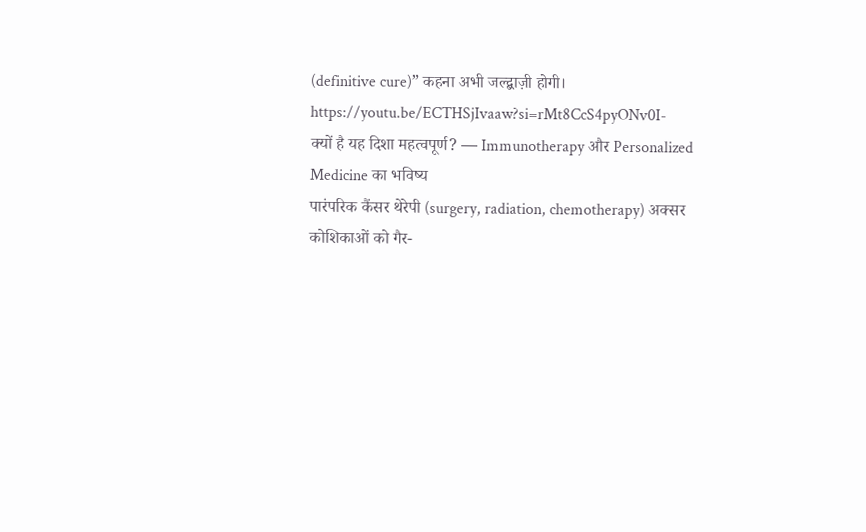(definitive cure)” कहना अभी जल्द्बाज़ी होगी।
https://youtu.be/ECTHSjIvaaw?si=rMt8CcS4pyONv0I-
क्यों है यह दिशा महत्वपूर्ण? — Immunotherapy और Personalized Medicine का भविष्य
पारंपरिक कैंसर थेरेपी (surgery, radiation, chemotherapy) अक्सर कोशिकाओं को गैर-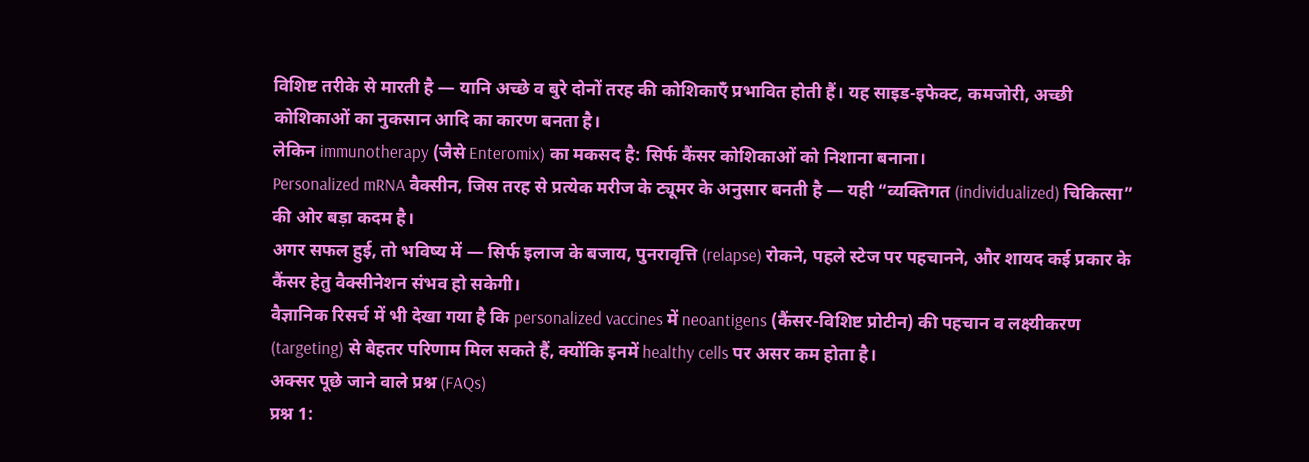विशिष्ट तरीके से मारती है — यानि अच्छे व बुरे दोनों तरह की कोशिकाएँ प्रभावित होती हैं। यह साइड-इफेक्ट, कमजोरी, अच्छी कोशिकाओं का नुकसान आदि का कारण बनता है।
लेकिन immunotherapy (जैसे Enteromix) का मकसद है: सिर्फ कैंसर कोशिकाओं को निशाना बनाना।
Personalized mRNA वैक्सीन, जिस तरह से प्रत्येक मरीज के ट्यूमर के अनुसार बनती है — यही “व्यक्तिगत (individualized) चिकित्सा” की ओर बड़ा कदम है।
अगर सफल हुई, तो भविष्य में — सिर्फ इलाज के बजाय, पुनरावृत्ति (relapse) रोकने, पहले स्टेज पर पहचानने, और शायद कई प्रकार के कैंसर हेतु वैक्सीनेशन संभव हो सकेगी।
वैज्ञानिक रिसर्च में भी देखा गया है कि personalized vaccines में neoantigens (कैंसर-विशिष्ट प्रोटीन) की पहचान व लक्ष्यीकरण (targeting) से बेहतर परिणाम मिल सकते हैं, क्योंकि इनमें healthy cells पर असर कम होता है।
अक्सर पूछे जाने वाले प्रश्न (FAQs)
प्रश्न 1: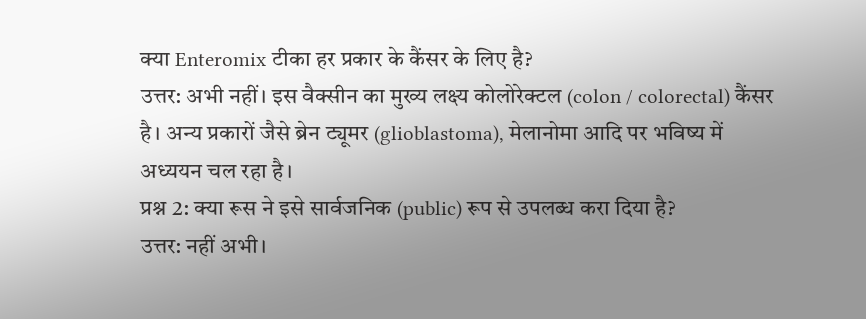क्या Enteromix टीका हर प्रकार के कैंसर के लिए है?
उत्तर: अभी नहीं। इस वैक्सीन का मुख्य लक्ष्य कोलोरेक्टल (colon / colorectal) कैंसर है। अन्य प्रकारों जैसे ब्रेन ट्यूमर (glioblastoma), मेलानोमा आदि पर भविष्य में अध्ययन चल रहा है।
प्रश्न 2: क्या रूस ने इसे सार्वजनिक (public) रूप से उपलब्ध करा दिया है?
उत्तर: नहीं अभी।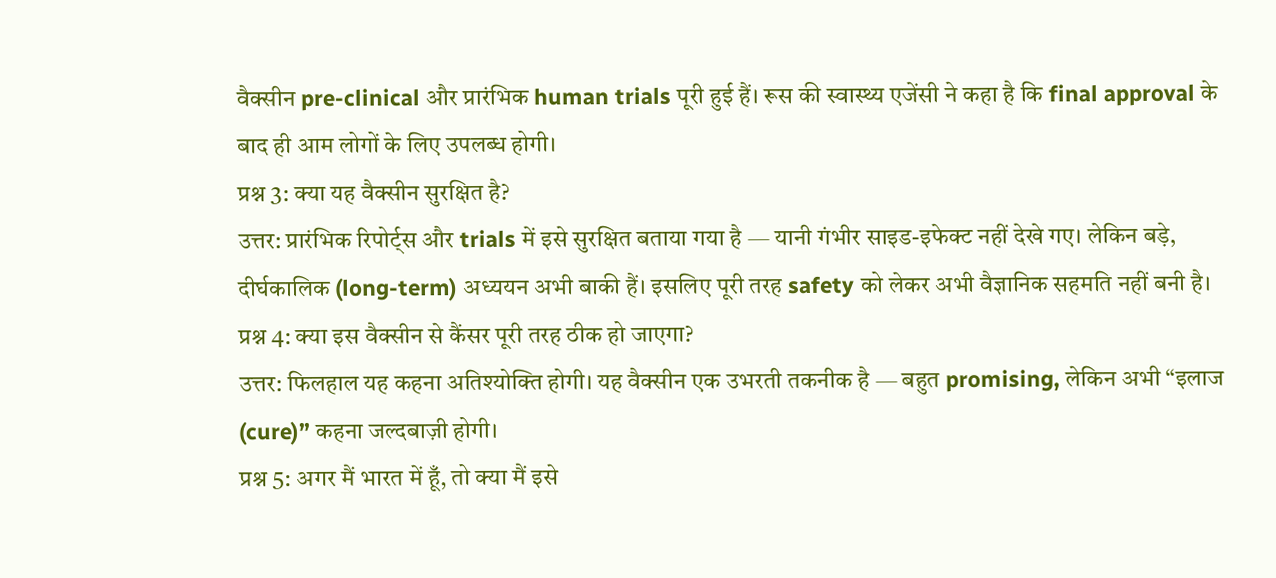वैक्सीन pre-clinical और प्रारंभिक human trials पूरी हुई हैं। रूस की स्वास्थ्य एजेंसी ने कहा है कि final approval के बाद ही आम लोगों के लिए उपलब्ध होगी।
प्रश्न 3: क्या यह वैक्सीन सुरक्षित है?
उत्तर: प्रारंभिक रिपोर्ट्स और trials में इसे सुरक्षित बताया गया है — यानी गंभीर साइड-इफेक्ट नहीं देखे गए। लेकिन बड़े, दीर्घकालिक (long-term) अध्ययन अभी बाकी हैं। इसलिए पूरी तरह safety को लेकर अभी वैज्ञानिक सहमति नहीं बनी है।
प्रश्न 4: क्या इस वैक्सीन से कैंसर पूरी तरह ठीक हो जाएगा?
उत्तर: फिलहाल यह कहना अतिश्योक्ति होगी। यह वैक्सीन एक उभरती तकनीक है — बहुत promising, लेकिन अभी “इलाज (cure)” कहना जल्दबाज़ी होगी।
प्रश्न 5: अगर मैं भारत में हूँ, तो क्या मैं इसे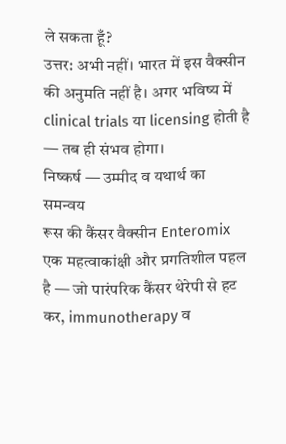ले सकता हूँ?
उत्तर: अभी नहीं। भारत में इस वैक्सीन की अनुमति नहीं है। अगर भविष्य में clinical trials या licensing होती है — तब ही संभव होगा।
निष्कर्ष — उम्मीद व यथार्थ का समन्वय
रूस की कैंसर वैक्सीन Enteromix एक महत्वाकांक्षी और प्रगतिशील पहल है — जो पारंपरिक कैंसर थेरेपी से हट कर, immunotherapy व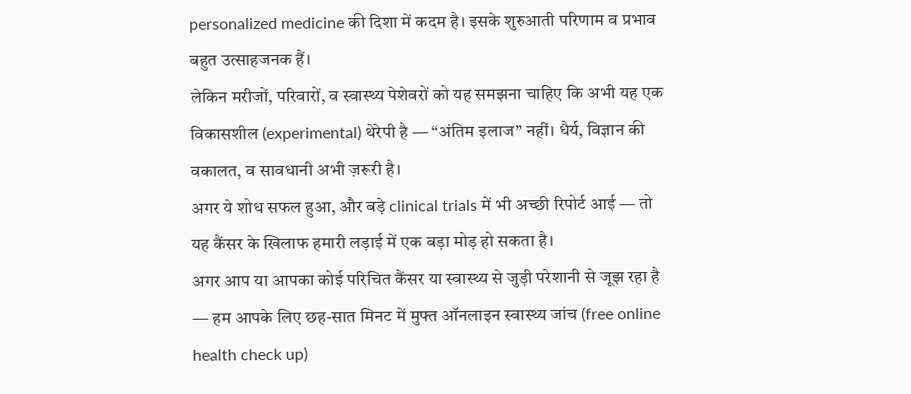personalized medicine की दिशा में कदम है। इसके शुरुआती परिणाम व प्रभाव बहुत उत्साहजनक हैं।
लेकिन मरीजों, परिवारों, व स्वास्थ्य पेशेवरों को यह समझना चाहिए कि अभी यह एक विकासशील (experimental) थेरेपी है — “अंतिम इलाज” नहीं। धैर्य, विज्ञान की वकालत, व सावधानी अभी ज़रूरी है।
अगर ये शोध सफल हुआ, और बड़े clinical trials में भी अच्छी रिपोर्ट आई — तो यह कैंसर के खिलाफ हमारी लड़ाई में एक बड़ा मोड़ हो सकता है।
अगर आप या आपका कोई परिचित कैंसर या स्वास्थ्य से जुड़ी परेशानी से जूझ रहा है — हम आपके लिए छह-सात मिनट में मुफ्त ऑनलाइन स्वास्थ्य जांच (free online health check up)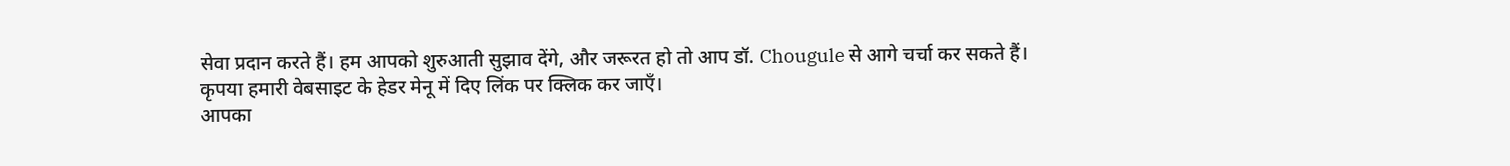सेवा प्रदान करते हैं। हम आपको शुरुआती सुझाव देंगे, और जरूरत हो तो आप डॉ. Chougule से आगे चर्चा कर सकते हैं। कृपया हमारी वेबसाइट के हेडर मेनू में दिए लिंक पर क्लिक कर जाएँ।
आपका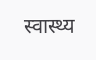स्वास्थ्य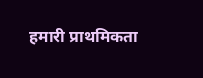हमारी प्राथमिकता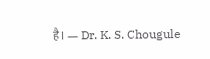है। — Dr. K. S. Chougule